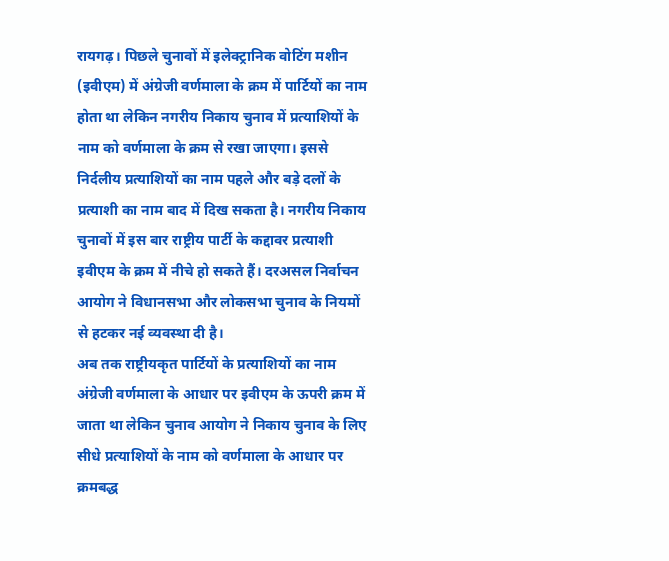रायगढ़। पिछले चुनावों में इलेक्ट्रानिक वोटिंग मशीन (इवीएम) में अंग्रेजी वर्णमाला के क्रम में पार्टियों का नाम होता था लेकिन नगरीय निकाय चुनाव में प्रत्याशियों के नाम को वर्णमाला के क्रम से रखा जाएगा। इससे निर्दलीय प्रत्याशियों का नाम पहले और बड़े दलों के प्रत्याशी का नाम बाद में दिख सकता है। नगरीय निकाय चुनावों में इस बार राष्ट्रीय पार्टी के कद्दावर प्रत्याशी इवीएम के क्रम में नीचे हो सकते हैं। दरअसल निर्वाचन आयोग ने विधानसभा और लोकसभा चुनाव के नियमों से हटकर नई व्यवस्था दी है।
अब तक राष्ट्रीयकृत पार्टियों के प्रत्याशियों का नाम अंग्रेजी वर्णमाला के आधार पर इवीएम के ऊपरी क्रम में जाता था लेकिन चुनाव आयोग ने निकाय चुनाव के लिए सीधे प्रत्याशियों के नाम को वर्णमाला के आधार पर क्रमबद्ध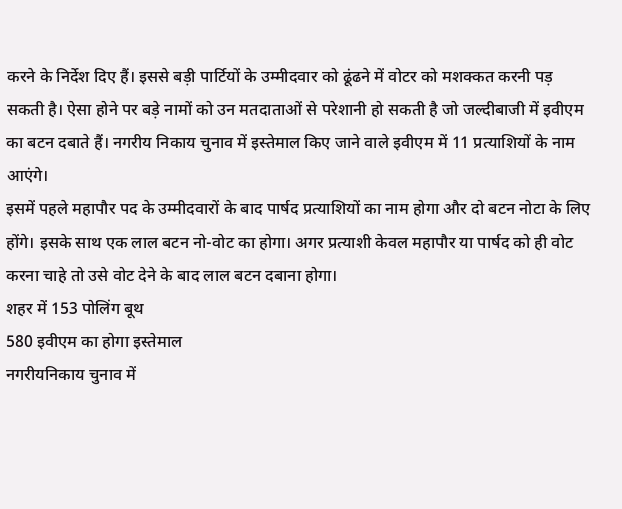करने के निर्देश दिए हैं। इससे बड़ी पार्टियों के उम्मीदवार को ढूंढने में वोटर को मशक्कत करनी पड़ सकती है। ऐसा होने पर बड़े नामों को उन मतदाताओं से परेशानी हो सकती है जो जल्दीबाजी में इवीएम का बटन दबाते हैं। नगरीय निकाय चुनाव में इस्तेमाल किए जाने वाले इवीएम में 11 प्रत्याशियों के नाम आएंगे।
इसमें पहले महापौर पद के उम्मीदवारों के बाद पार्षद प्रत्याशियों का नाम होगा और दो बटन नोटा के लिए होंगे। इसके साथ एक लाल बटन नो-वोट का होगा। अगर प्रत्याशी केवल महापौर या पार्षद को ही वोट करना चाहे तो उसे वोट देने के बाद लाल बटन दबाना होगा।
शहर में 153 पोलिंग बूथ
580 इवीएम का होगा इस्तेमाल
नगरीयनिकाय चुनाव में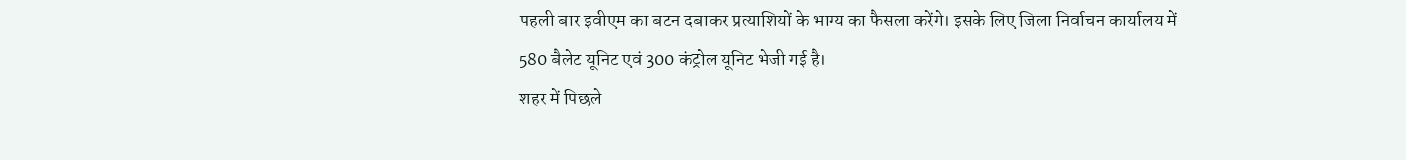पहली बार इवीएम का बटन दबाकर प्रत्याशियों के भाग्य का फैसला करेंगे। इसके लिए जिला निर्वाचन कार्यालय में 580 बैलेट यूनिट एवं 300 कंट्रोल यूनिट भेजी गई है।
शहर में पिछले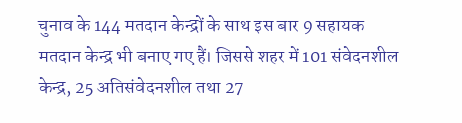चुनाव के 144 मतदान केन्द्रों के साथ इस बार 9 सहायक मतदान केन्द्र भी बनाए गए हैं। जिससे शहर में 101 संवेदनशील केन्द्र, 25 अतिसंवेदनशील तथा 27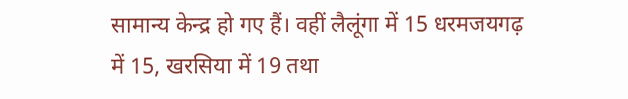सामान्य केन्द्र हो गए हैं। वहीं लैलूंगा में 15 धरमजयगढ़ में 15, खरसिया में 19 तथा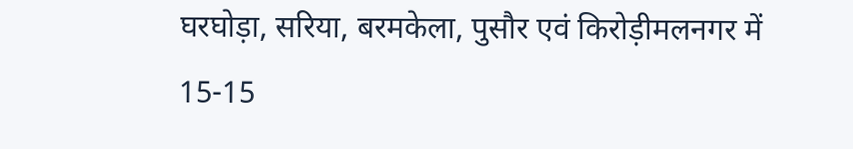घरघोड़ा, सरिया, बरमकेला, पुसौर एवं किरोड़ीमलनगर में 15-15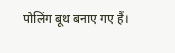पोलिंग बूथ बनाए गए हैं।